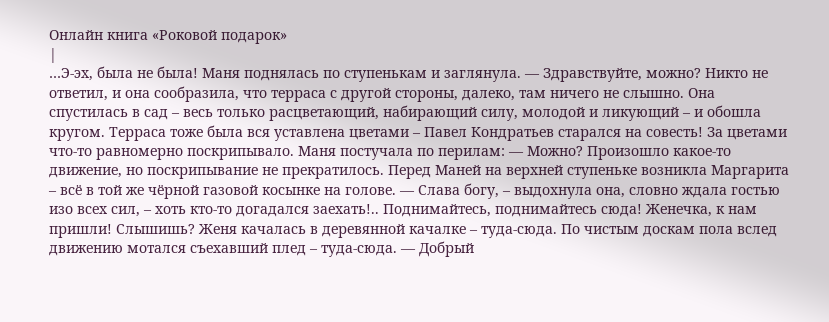Онлайн книга «Роковой подарок»
|
…Э-эх, была не была! Маня поднялась по ступенькам и заглянула. — Здравствуйте, можно? Никто не ответил, и она сообразила, что терраса с другой стороны, далеко, там ничего не слышно. Она спустилась в сад – весь только расцветающий, набирающий силу, молодой и ликующий – и обошла кругом. Терраса тоже была вся уставлена цветами – Павел Кондратьев старался на совесть! За цветами что-то равномерно поскрипывало. Маня постучала по перилам: — Можно? Произошло какое-то движение, но поскрипывание не прекратилось. Перед Маней на верхней ступеньке возникла Маргарита – всё в той же чёрной газовой косынке на голове. — Слава богу, – выдохнула она, словно ждала гостью изо всех сил, – хоть кто-то догадался заехать!.. Поднимайтесь, поднимайтесь сюда! Женечка, к нам пришли! Слышишь? Женя качалась в деревянной качалке – туда-сюда. По чистым доскам пола вслед движению мотался съехавший плед – туда-сюда. — Добрый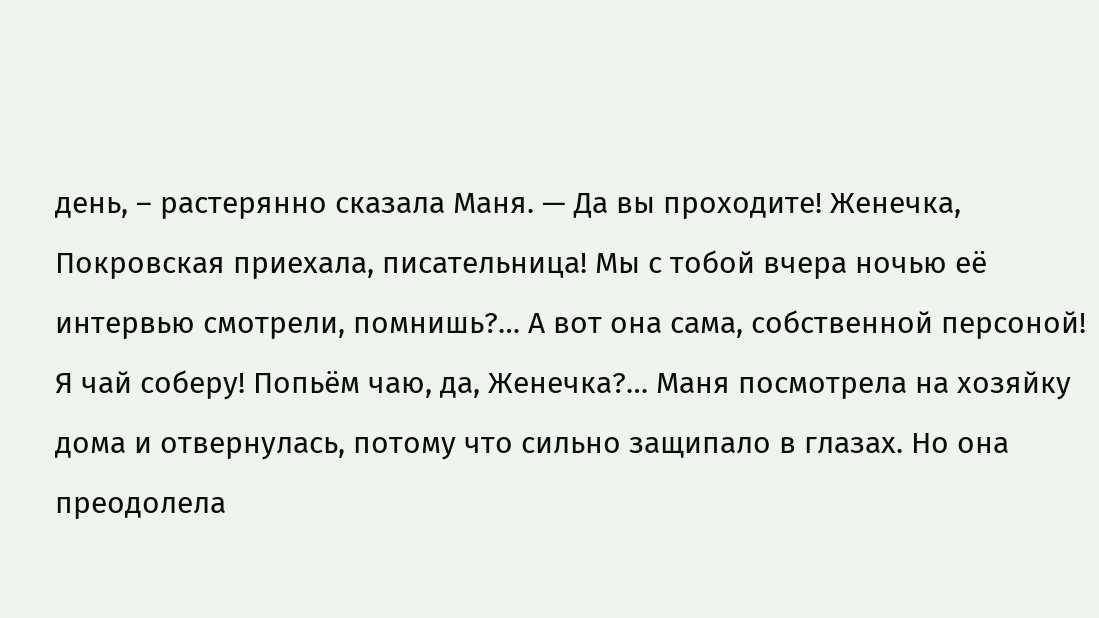день, – растерянно сказала Маня. — Да вы проходите! Женечка, Покровская приехала, писательница! Мы с тобой вчера ночью её интервью смотрели, помнишь?… А вот она сама, собственной персоной! Я чай соберу! Попьём чаю, да, Женечка?… Маня посмотрела на хозяйку дома и отвернулась, потому что сильно защипало в глазах. Но она преодолела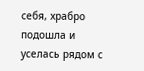себя, храбро подошла и уселась рядом с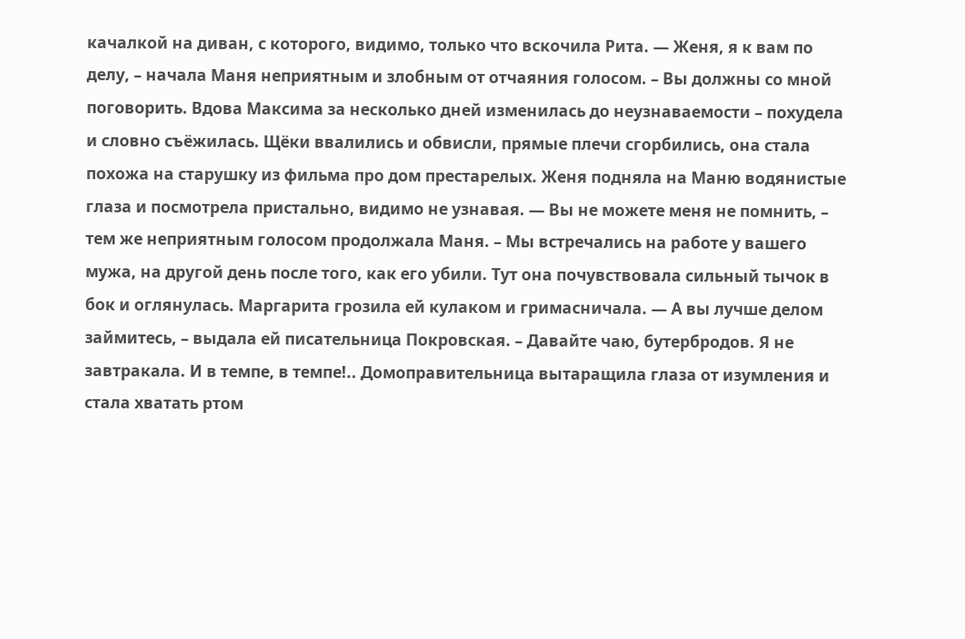качалкой на диван, с которого, видимо, только что вскочила Рита. — Женя, я к вам по делу, – начала Маня неприятным и злобным от отчаяния голосом. – Вы должны со мной поговорить. Вдова Максима за несколько дней изменилась до неузнаваемости – похудела и словно съёжилась. Щёки ввалились и обвисли, прямые плечи сгорбились, она стала похожа на старушку из фильма про дом престарелых. Женя подняла на Маню водянистые глаза и посмотрела пристально, видимо не узнавая. — Вы не можете меня не помнить, – тем же неприятным голосом продолжала Маня. – Мы встречались на работе у вашего мужа, на другой день после того, как его убили. Тут она почувствовала сильный тычок в бок и оглянулась. Маргарита грозила ей кулаком и гримасничала. — А вы лучше делом займитесь, – выдала ей писательница Покровская. – Давайте чаю, бутербродов. Я не завтракала. И в темпе, в темпе!.. Домоправительница вытаращила глаза от изумления и стала хватать ртом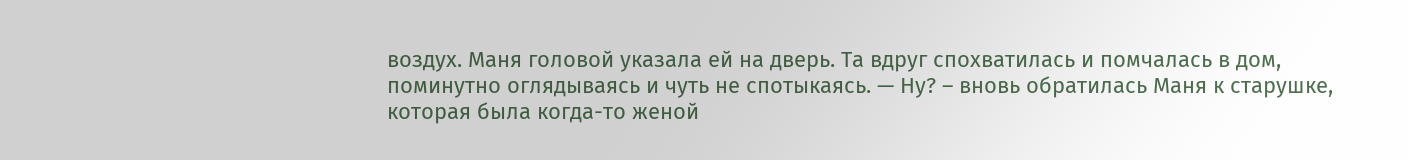воздух. Маня головой указала ей на дверь. Та вдруг спохватилась и помчалась в дом, поминутно оглядываясь и чуть не спотыкаясь. — Ну? – вновь обратилась Маня к старушке, которая была когда-то женой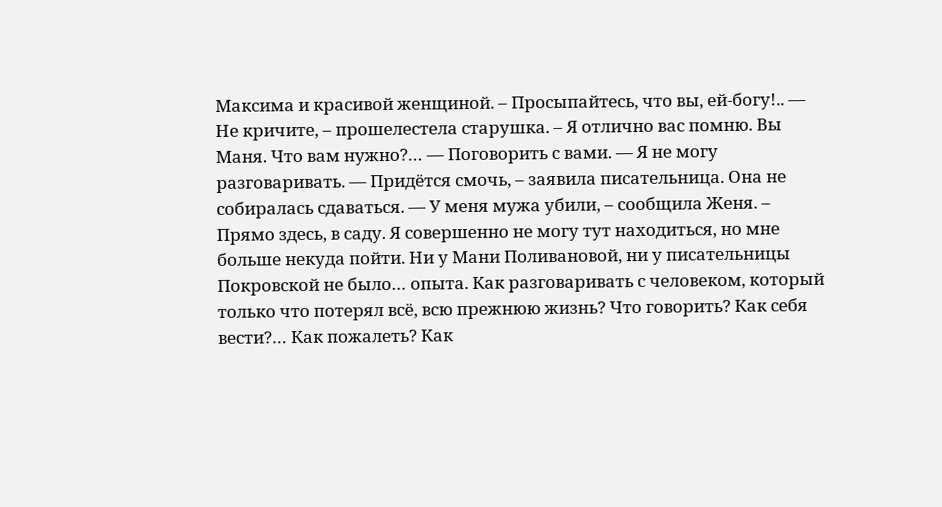Максима и красивой женщиной. – Просыпайтесь, что вы, ей-богу!.. — Не кричите, – прошелестела старушка. – Я отлично вас помню. Вы Маня. Что вам нужно?… — Поговорить с вами. — Я не могу разговаривать. — Придётся смочь, – заявила писательница. Она не собиралась сдаваться. — У меня мужа убили, – сообщила Женя. – Прямо здесь, в саду. Я совершенно не могу тут находиться, но мне больше некуда пойти. Ни у Мани Поливановой, ни у писательницы Покровской не было… опыта. Как разговаривать с человеком, который только что потерял всё, всю прежнюю жизнь? Что говорить? Как себя вести?… Как пожалеть? Как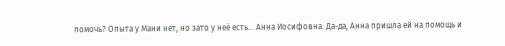помочь? Опыта у Мани нет, но зато у неё есть… Анна Иосифовна. Да-да, Анна пришла ей на помощь и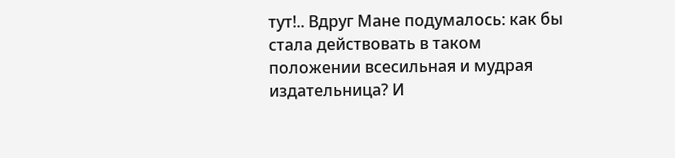тут!.. Вдруг Мане подумалось: как бы стала действовать в таком положении всесильная и мудрая издательница? И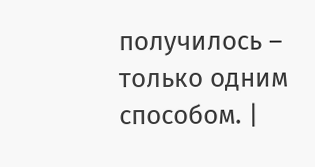получилось – только одним способом. |